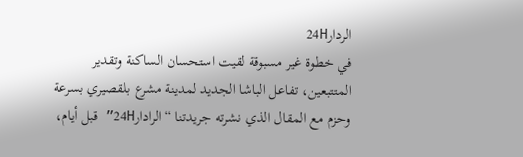الردار24H
في خطوة غير مسبوقة لقيت استحسان الساكنة وتقدير المتتبعين، تفاعل الباشا الجديد لمدينة مشرع بلقصيري بسرعة وحزم مع المقال الذي نشرته جريدتنا “الرادار24H” قبل أيام،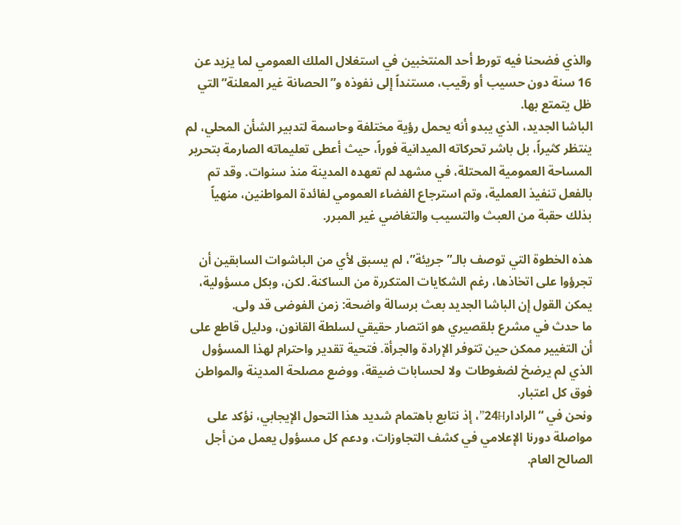والذي فضحنا فيه تورط أحد المنتخبين في استغلال الملك العمومي لما يزيد عن 16 سنة دون حسيب أو رقيب، مستنداً إلى نفوذه و”الحصانة غير المعلنة” التي ظل يتمتع بها.
الباشا الجديد، الذي يبدو أنه يحمل رؤية مختلفة وحاسمة لتدبير الشأن المحلي، لم ينتظر كثيراً، بل باشر تحركاته الميدانية فوراً، حيث أعطى تعليماته الصارمة بتحرير المساحة العمومية المحتلة، في مشهد لم تعهده المدينة منذ سنوات. وقد تم بالفعل تنفيذ العملية، وتم استرجاع الفضاء العمومي لفائدة المواطنين، منهياً بذلك حقبة من العبث والتسيب والتغاضي غير المبرر.

هذه الخطوة التي توصف بالـ”جريئة”، لم يسبق لأي من الباشوات السابقين أن تجرؤوا على اتخاذها، رغم الشكايات المتكررة من الساكنة. لكن، وبكل مسؤولية، يمكن القول إن الباشا الجديد بعث برسالة واضحة: زمن الفوضى قد ولى.
ما حدث في مشرع بلقصيري هو انتصار حقيقي لسلطة القانون، ودليل قاطع على أن التغيير ممكن حين تتوفر الإرادة والجرأة. فتحية تقدير واحترام لهذا المسؤول الذي لم يرضخ لضغوطات ولا لحسابات ضيقة، ووضع مصلحة المدينة والمواطن فوق كل اعتبار.
ونحن في “الرادار24H”، إذ نتابع باهتمام شديد هذا التحول الإيجابي، نؤكد على مواصلة دورنا الإعلامي في كشف التجاوزات، ودعم كل مسؤول يعمل من أجل الصالح العام.